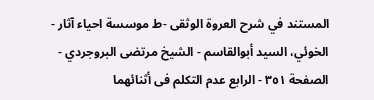المستند في شرح العروة الوثقى -ط موسسة احياء آثار - الخوئي، السيد أبوالقاسم - الشيخ مرتضى البروجردي - الصفحة ٣٥١ - الرابع عدم التکلم فی أثنائهما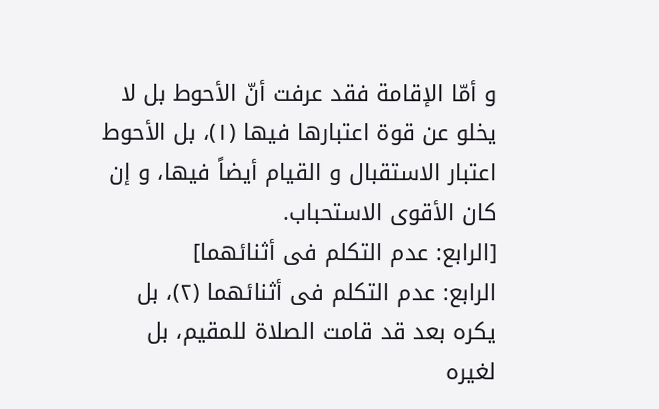و أمّا الإقامة فقد عرفت أنّ الأحوط بل لا یخلو عن قوة اعتبارها فیها (١)، بل الأحوط اعتبار الاستقبال و القیام أیضاً فیها، و إن کان الأقوی الاستحباب.
[الرابع: عدم التکلم فی أثنائهما]
الرابع: عدم التکلم فی أثنائهما (٢)، بل یکره بعد قد قامت الصلاة للمقیم، بل لغیره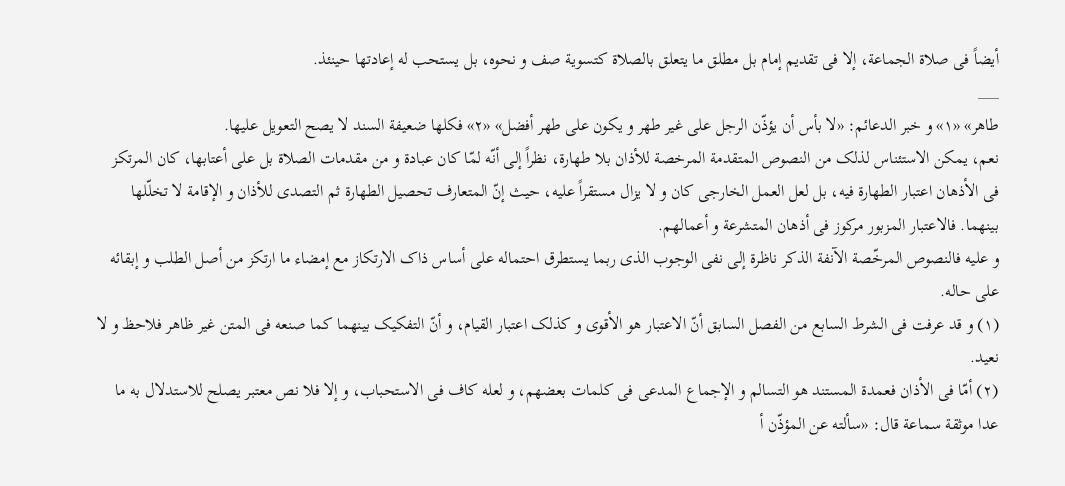أیضاً فی صلاة الجماعة، إلا فی تقدیم إمام بل مطلق ما یتعلق بالصلاة کتسویة صف و نحوه، بل یستحب له إعادتها حینئذ.
___
طاهر» «١» و خبر الدعائم: «لا بأس أن یؤذّن الرجل علی غیر طهر و یکون علی طهر أفضل» «٢» فکلها ضعیفة السند لا یصح التعویل علیها.
نعم، یمکن الاستئناس لذلک من النصوص المتقدمة المرخصة للأذان بلا طهارة، نظراً إلی أنّه لمّا کان عبادة و من مقدمات الصلاة بل علی أعتابها، کان المرتکز فی الأذهان اعتبار الطهارة فیه، بل لعل العمل الخارجی کان و لا یزال مستقراً علیه، حیث إنّ المتعارف تحصیل الطهارة ثم التصدی للأذان و الإقامة لا تخلّلها بینهما. فالاعتبار المزبور مرکوز فی أذهان المتشرعة و أعمالهم.
و علیه فالنصوص المرخّصة الآنفة الذکر ناظرة إلی نفی الوجوب الذی ربما یستطرق احتماله علی أساس ذاک الارتکاز مع إمضاء ما ارتکز من أصل الطلب و إبقائه علی حاله.
(١) و قد عرفت فی الشرط السابع من الفصل السابق أنّ الاعتبار هو الأقوی و کذلک اعتبار القیام، و أنّ التفکیک بینهما کما صنعه فی المتن غیر ظاهر فلاحظ و لا نعید.
(٢) أمّا فی الأذان فعمدة المستند هو التسالم و الإجماع المدعی فی کلمات بعضهم، و لعله کاف فی الاستحباب، و إلا فلا نص معتبر یصلح للاستدلال به ما عدا موثقة سماعة قال: «سألته عن المؤذّن أ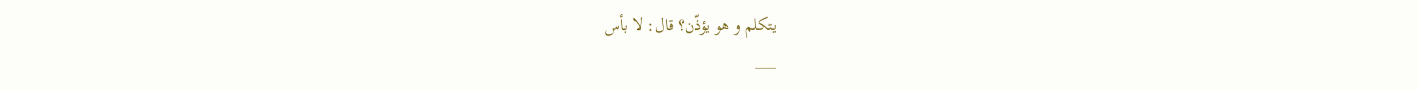یتکلم و هو یؤذّن؟ قال: لا بأس
___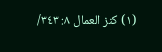(١) کنز العمال ٨: ٣٤٣/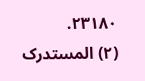٢٣١٨٠.
(٢) المستدرک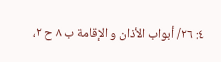٤: ٢٦/ أبواب الأذان و الإقامة ب ٨ ح ٢،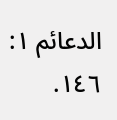الدعائم ١: ١٤٦.